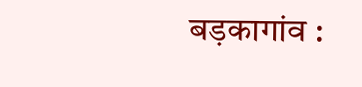बड़कागांव :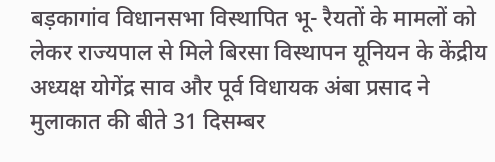बड़कागांव विधानसभा विस्थापित भू- रैयतों के मामलों को लेकर राज्यपाल से मिले बिरसा विस्थापन यूनियन के केंद्रीय अध्यक्ष योगेंद्र साव और पूर्व विधायक अंबा प्रसाद ने मुलाकात की बीते 31 दिसम्बर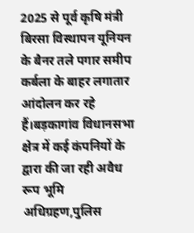2025 से पूर्व कृषि मंत्री बिरसा विस्थापन यूनियन के बैनर तले पगार समीप कर्बला के बाहर लगातार आंदोलन कर रहे हैं।बड़कागांव विधानसभा क्षेत्र में कई कंपनियों के द्वारा की जा रही अवैध रूप भूमि अधिग्रहण,पुलिस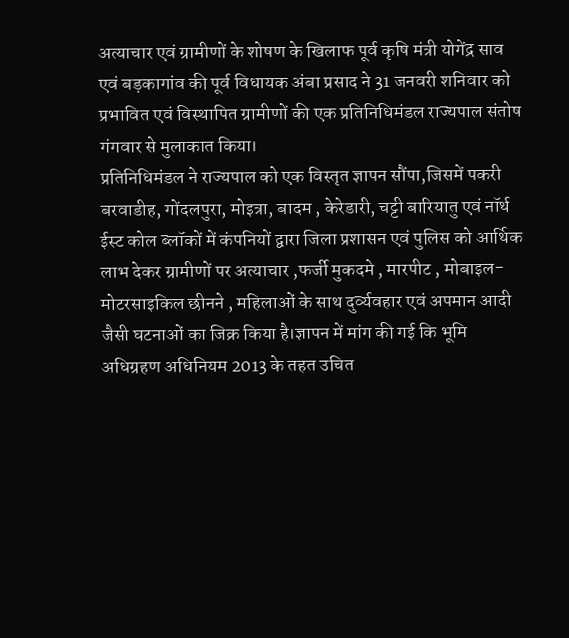अत्याचार एवं ग्रामीणों के शोषण के खिलाफ पूर्व कृषि मंत्री योगेंद्र साव एवं बड़कागांव की पूर्व विधायक अंबा प्रसाद ने 31 जनवरी शनिवार को प्रभावित एवं विस्थापित ग्रामीणों की एक प्रतिनिधिमंडल राज्यपाल संतोष गंगवार से मुलाकात किया।
प्रतिनिधिमंडल ने राज्यपाल को एक विस्तृत ज्ञापन सौंपा,जिसमें पकरी बरवाडीह, गोंदलपुरा, मोइत्रा, बादम , केरेडारी, चट्टी बारियातु एवं नॉर्थ ईस्ट कोल ब्लॉकों में कंपनियों द्वारा जिला प्रशासन एवं पुलिस को आर्थिक लाभ देकर ग्रामीणों पर अत्याचार ,फर्जी मुकदमे , मारपीट , मोबाइल-मोटरसाइकिल छीनने , महिलाओं के साथ दुर्व्यवहार एवं अपमान आदी जैसी घटनाओं का जिक्र किया है।ज्ञापन में मांग की गई कि भूमि अधिग्रहण अधिनियम 2013 के तहत उचित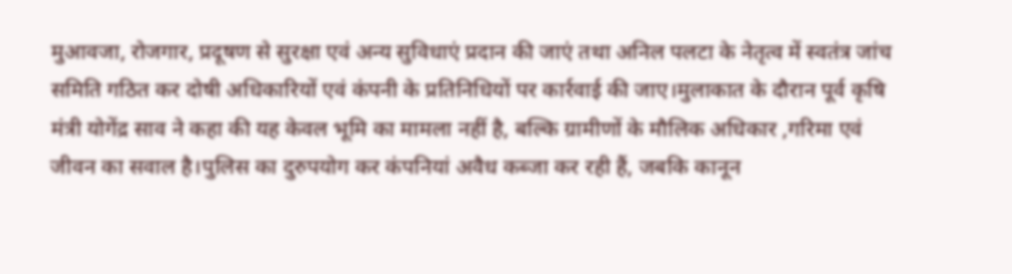मुआवजा, रोजगार, प्रदूषण से सुरक्षा एवं अन्य सुविधाएं प्रदान की जाएं तथा अनिल पलटा के नेतृत्व में स्वतंत्र जांच समिति गठित कर दोषी अधिकारियों एवं कंपनी के प्रतिनिधियों पर कार्रवाई की जाए।मुलाकात के दौरान पूर्व कृषि मंत्री योगेंद्र साव ने कहा की यह केवल भूमि का मामला नहीं है, बल्कि ग्रामीणों के मौलिक अधिकार ,गरिमा एवं जीवन का सवाल है।पुलिस का दुरुपयोग कर कंपनियां अवैध कब्जा कर रही हैं, जबकि कानून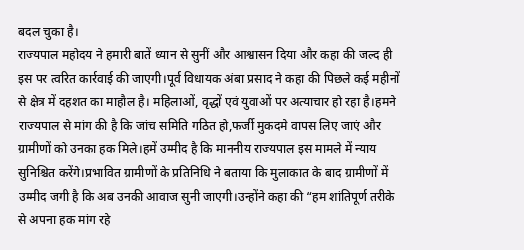बदल चुका है।
राज्यपाल महोदय ने हमारी बातें ध्यान से सुनीं और आश्वासन दिया और कहा की जल्द ही इस पर त्वरित कार्रवाई की जाएगी।पूर्व विधायक अंबा प्रसाद ने कहा की पिछले कई महीनों से क्षेत्र में दहशत का माहौल है। महिलाओं, वृद्धों एवं युवाओं पर अत्याचार हो रहा है।हमने राज्यपाल से मांग की है कि जांच समिति गठित हो,फर्जी मुकदमे वापस लिए जाएं और ग्रामीणों को उनका हक मिले।हमें उम्मीद है कि माननीय राज्यपाल इस मामले में न्याय सुनिश्चित करेंगे।प्रभावित ग्रामीणों के प्रतिनिधि ने बताया कि मुलाकात के बाद ग्रामीणों में उम्मीद जगी है कि अब उनकी आवाज सुनी जाएगी।उन्होंने कहा की “हम शांतिपूर्ण तरीके से अपना हक मांग रहे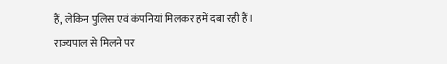हैं, लेकिन पुलिस एवं कंपनियां मिलकर हमें दबा रही हैं। राज्यपाल से मिलने पर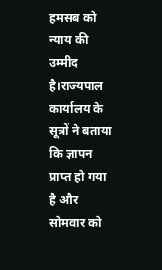हमसब को न्याय की उम्मीद है।राज्यपाल कार्यालय के सूत्रों ने बताया कि ज्ञापन प्राप्त हो गया है और सोमवार को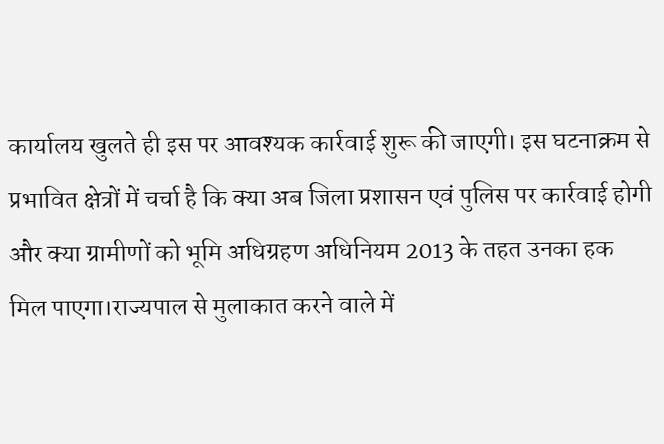कार्यालय खुलते ही इस पर आवश्यक कार्रवाई शुरू की जाएगी। इस घटनाक्रम से प्रभावित क्षेत्रों में चर्चा है कि क्या अब जिला प्रशासन एवं पुलिस पर कार्रवाई होगी और क्या ग्रामीणों को भूमि अधिग्रहण अधिनियम 2013 के तहत उनका हक मिल पाएगा।राज्यपाल से मुलाकात करने वाले में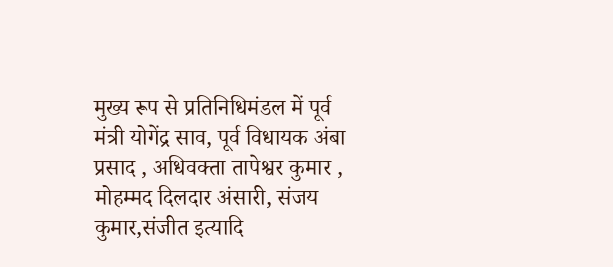मुख्य रूप से प्रतिनिधिमंडल में पूर्व मंत्री योगेंद्र साव, पूर्व विधायक अंबा प्रसाद , अधिवक्ता तापेश्वर कुमार , मोहम्मद दिलदार अंसारी, संजय कुमार,संजीत इत्यादि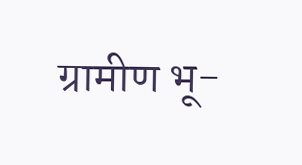ग्रामीण भू-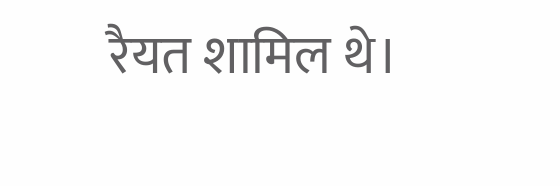रैयत शामिल थे।